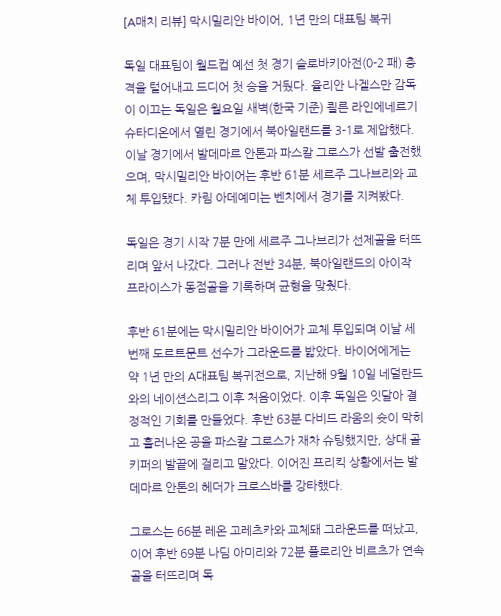[A매치 리뷰] 막시밀리안 바이어, 1년 만의 대표팀 복귀

독일 대표팀이 월드컵 예선 첫 경기 슬로바키아전(0-2 패) 충격을 털어내고 드디어 첫 승을 거뒀다. 율리안 나겔스만 감독이 이끄는 독일은 월요일 새벽(한국 기준) 쾰른 라인에네르기 슈타디온에서 열린 경기에서 북아일랜드를 3-1로 제압했다. 이날 경기에서 발데마르 안톤과 파스칼 그로스가 선발 출전했으며, 막시밀리안 바이어는 후반 61분 세르주 그나브리와 교체 투입됐다. 카림 아데예미는 벤치에서 경기를 지켜봤다.

독일은 경기 시작 7분 만에 세르주 그나브리가 선제골을 터뜨리며 앞서 나갔다. 그러나 전반 34분, 북아일랜드의 아이작 프라이스가 동점골을 기록하며 균형을 맞췄다.

후반 61분에는 막시밀리안 바이어가 교체 투입되며 이날 세 번째 도르트문트 선수가 그라운드를 밟았다. 바이어에게는 약 1년 만의 A대표팀 복귀전으로, 지난해 9월 10일 네덜란드와의 네이션스리그 이후 처음이었다. 이후 독일은 잇달아 결정적인 기회를 만들었다. 후반 63분 다비드 라움의 슛이 막히고 흘러나온 공을 파스칼 그로스가 재차 슈팅했지만, 상대 골키퍼의 발끝에 걸리고 말았다. 이어진 프리킥 상황에서는 발데마르 안톤의 헤더가 크로스바를 강타했다.

그로스는 66분 레온 고레츠카와 교체돼 그라운드를 떠났고, 이어 후반 69분 나딤 아미리와 72분 플로리안 비르츠가 연속골을 터뜨리며 독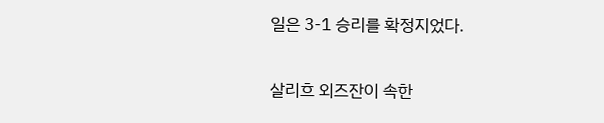일은 3-1 승리를 확정지었다.


살리흐 외즈잔이 속한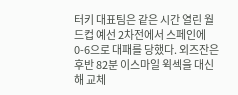터키 대표팀은 같은 시간 열린 월드컵 예선 2차전에서 스페인에 0-6으로 대패를 당했다. 외즈잔은 후반 82분 이스마일 윅섹을 대신해 교체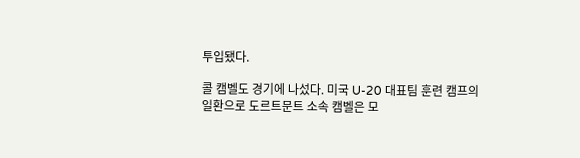투입됐다.

콜 캠벨도 경기에 나섰다. 미국 U-20 대표팀 훈련 캠프의 일환으로 도르트문트 소속 캠벨은 모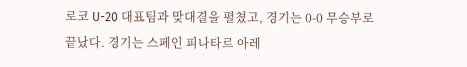로코 U-20 대표팀과 맞대결을 펼쳤고, 경기는 0-0 무승부로 끝났다. 경기는 스페인 피나타르 아레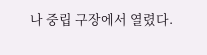나 중립 구장에서 열렸다.